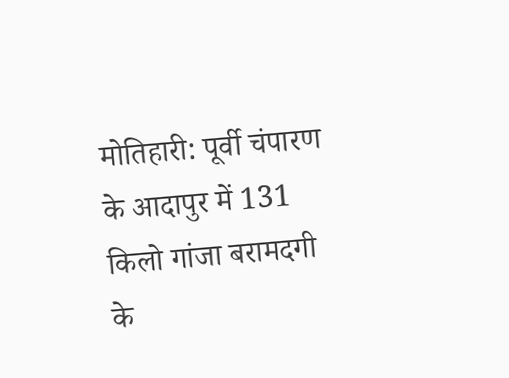मोतिहारी: पूर्वी चंपारण के आदापुर में 131 किलो गांजा बरामदगी के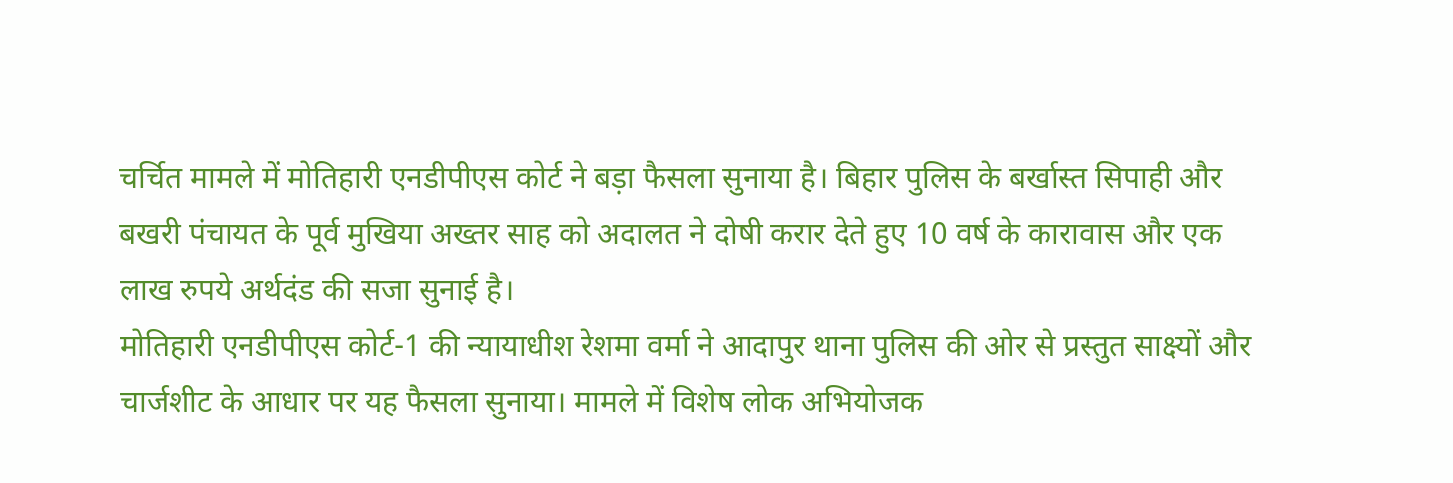चर्चित मामले में मोतिहारी एनडीपीएस कोर्ट ने बड़ा फैसला सुनाया है। बिहार पुलिस के बर्खास्त सिपाही और बखरी पंचायत के पूर्व मुखिया अख्तर साह को अदालत ने दोषी करार देते हुए 10 वर्ष के कारावास और एक लाख रुपये अर्थदंड की सजा सुनाई है।
मोतिहारी एनडीपीएस कोर्ट-1 की न्यायाधीश रेशमा वर्मा ने आदापुर थाना पुलिस की ओर से प्रस्तुत साक्ष्यों और चार्जशीट के आधार पर यह फैसला सुनाया। मामले में विशेष लोक अभियोजक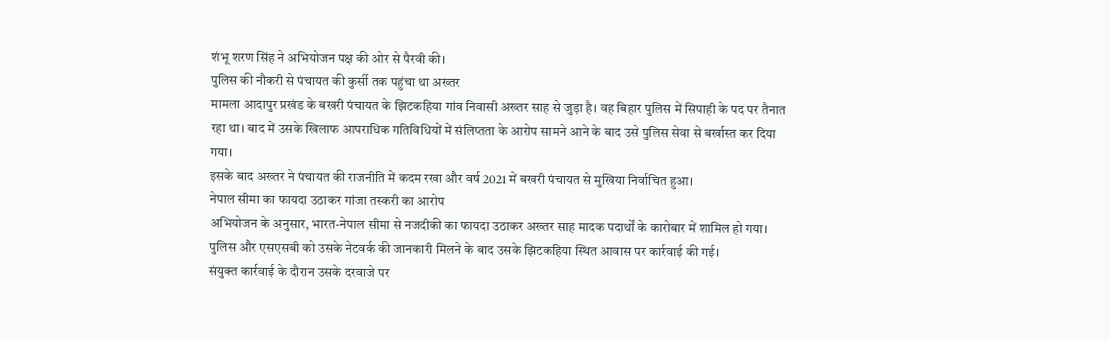शंभू शरण सिंह ने अभियोजन पक्ष की ओर से पैरवी की।
पुलिस की नौकरी से पंचायत की कुर्सी तक पहुंचा था अख्तर
मामला आदापुर प्रखंड के बखरी पंचायत के झिटकहिया गांव निवासी अख्तर साह से जुड़ा है। वह बिहार पुलिस में सिपाही के पद पर तैनात रहा था। बाद में उसके खिलाफ आपराधिक गतिविधियों में संलिप्तता के आरोप सामने आने के बाद उसे पुलिस सेवा से बर्खास्त कर दिया गया।
इसके बाद अख्तर ने पंचायत की राजनीति में कदम रखा और वर्ष 2021 में बखरी पंचायत से मुखिया निर्वाचित हुआ।
नेपाल सीमा का फायदा उठाकर गांजा तस्करी का आरोप
अभियोजन के अनुसार, भारत-नेपाल सीमा से नजदीकी का फायदा उठाकर अख्तर साह मादक पदार्थों के कारोबार में शामिल हो गया। पुलिस और एसएसबी को उसके नेटवर्क की जानकारी मिलने के बाद उसके झिटकहिया स्थित आवास पर कार्रवाई की गई।
संयुक्त कार्रवाई के दौरान उसके दरवाजे पर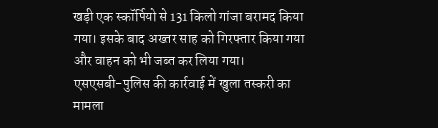खड़ी एक स्कॉर्पियो से 131 किलो गांजा बरामद किया गया। इसके बाद अख्तर साह को गिरफ्तार किया गया और वाहन को भी जब्त कर लिया गया।
एसएसबी-पुलिस की कार्रवाई में खुला तस्करी का मामला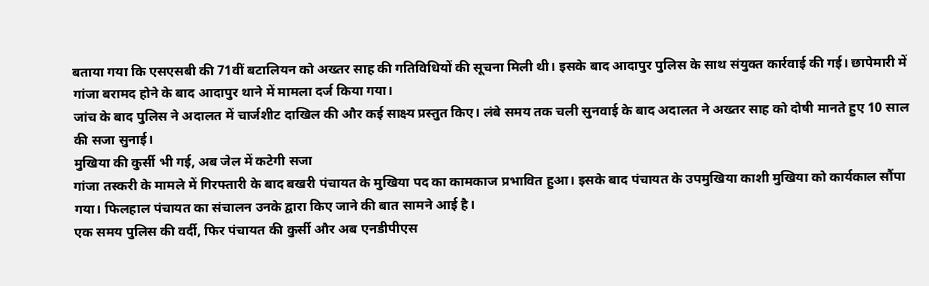बताया गया कि एसएसबी की 71वीं बटालियन को अख्तर साह की गतिविधियों की सूचना मिली थी। इसके बाद आदापुर पुलिस के साथ संयुक्त कार्रवाई की गई। छापेमारी में गांजा बरामद होने के बाद आदापुर थाने में मामला दर्ज किया गया।
जांच के बाद पुलिस ने अदालत में चार्जशीट दाखिल की और कई साक्ष्य प्रस्तुत किए। लंबे समय तक चली सुनवाई के बाद अदालत ने अख्तर साह को दोषी मानते हुए 10 साल की सजा सुनाई।
मुखिया की कुर्सी भी गई, अब जेल में कटेगी सजा
गांजा तस्करी के मामले में गिरफ्तारी के बाद बखरी पंचायत के मुखिया पद का कामकाज प्रभावित हुआ। इसके बाद पंचायत के उपमुखिया काशी मुखिया को कार्यकाल सौंपा गया। फिलहाल पंचायत का संचालन उनके द्वारा किए जाने की बात सामने आई है।
एक समय पुलिस की वर्दी, फिर पंचायत की कुर्सी और अब एनडीपीएस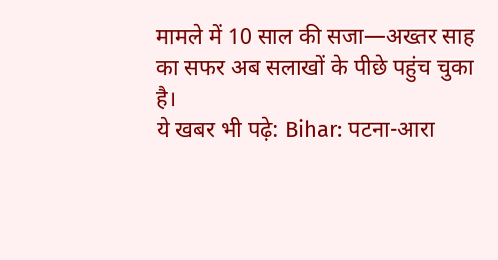मामले में 10 साल की सजा—अख्तर साह का सफर अब सलाखों के पीछे पहुंच चुका है।
ये खबर भी पढ़े: Bihar: पटना-आरा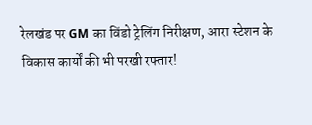रेलखंड पर GM का विंडो ट्रेलिंग निरीक्षण, आरा स्टेशन के विकास कार्यों की भी परखी रफ्तार!